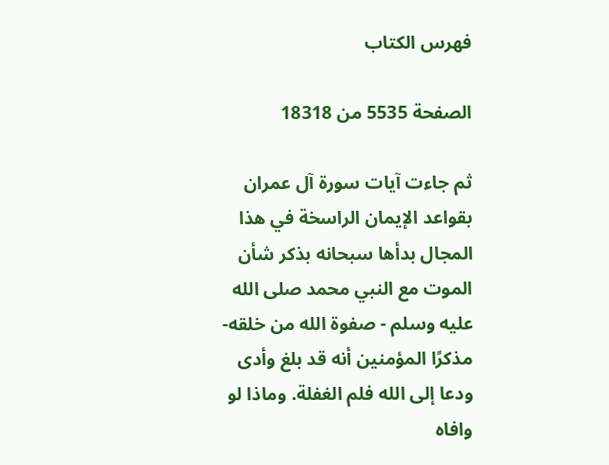فهرس الكتاب

الصفحة 5535 من 18318

ثم جاءت آيات سورة آل عمران بقواعد الإيمان الراسخة في هذا المجال بدأها سبحانه بذكر شأن الموت مع النبي محمد صلى الله عليه وسلم - صفوة الله من خلقه- مذكرًا المؤمنين أنه قد بلغ وأدى ودعا إلى الله فلم الغفلة. وماذا لو وافاه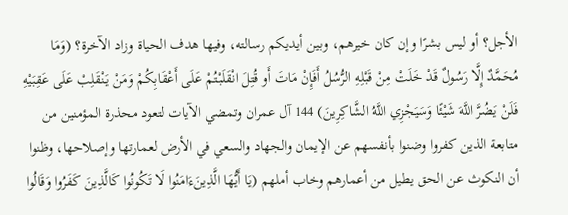الأجل؟ أو ليس بشرًا وإن كان خيرهم، وبين أيديكم رسالته، وفيها هدف الحياة وزاد الآخرة؟ (وَمَا مُحَمَّدٌ إِلَّا رَسُولٌ قَدْ خَلَتْ مِنْ قَبْلِهِ الرُّسُلُ أَفَإِنْ مَاتَ أَو قُتِلَ انْقَلَبْتُمْ عَلَى أَعْقَابِكُمْ وَمَنْ يَنْقَلِبْ عَلَى عَقِبَيْهِ فَلَنْ يَضُرَّ اللَّهَ شَيْئًا وَسَيَجْزِي اللَّهُ الشَّاكِرِينَ) 144 آل عمران وتمضي الآيات لتعود محذرة المؤمنين من متابعة الذين كفروا وضنوا بأنفسهم عن الإيمان والجهاد والسعي في الأرض لعمارتها وإصلاحها، وظنوا أن النكوث عن الحق يطيل من أعمارهم وخاب أملهم (يَا أَيُّهَا الَّذِينَءَامَنُوا لَا تَكُونُوا كَالَّذِينَ كَفَرُوا وَقَالُوا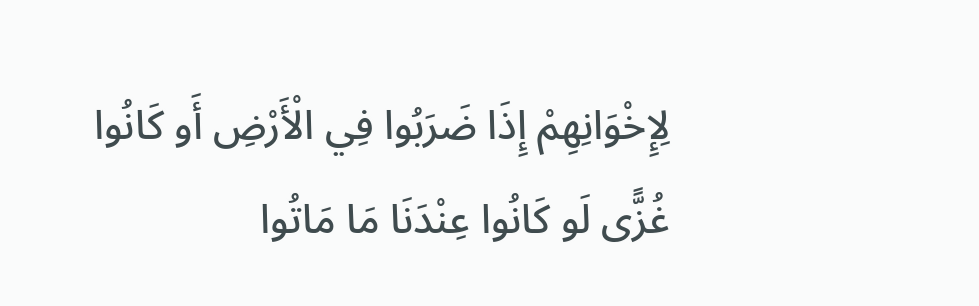لِإِخْوَانِهِمْ إِذَا ضَرَبُوا فِي الْأَرْضِ أَو كَانُوا غُزًّى لَو كَانُوا عِنْدَنَا مَا مَاتُوا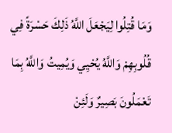وَمَا قُتِلُوا لِيَجْعَلَ اللَّهُ ذَلِكَ حَسْرَةً فِي قُلُوبِهِمْ وَاللَّهُ يُحْيِي وَيُمِيتُ وَاللَّهُ بِمَا تَعْمَلُونَ بَصِيرٌ وَلَئِنْ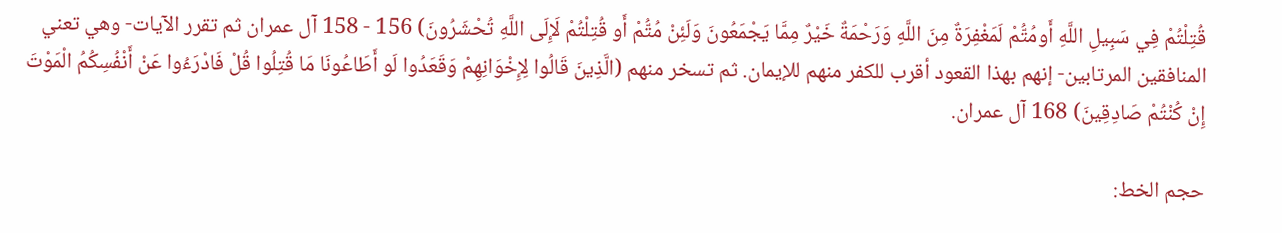قُتِلْتُمْ فِي سَبِيلِ اللَّهِ أَومُتُّمْ لَمَغْفِرَةٌ مِنَ اللَّهِ وَرَحْمَةٌ خَيْرٌ مِمَّا يَجْمَعُونَ وَلَئِنْ مُتُّمْ أَو قُتِلْتُمْ لَإِلَى اللَّهِ تُحْشَرُونَ) 156 - 158 آل عمران ثم تقرر الآيات- وهي تعني المنافقين المرتابين- إنهم بهذا القعود أقرب للكفر منهم للإيمان. ثم تسخر منهم (الَّذِينَ قَالُوا لِإِخْوَانِهِمْ وَقَعَدُوا لَو أَطَاعُونَا مَا قُتِلُوا قُلْ فَادْرَءُوا عَنْ أَنْفُسِكُمُ الْمَوْتَ إِنْ كُنْتُمْ صَادِقِينَ) 168 آل عمران.

حجم الخط: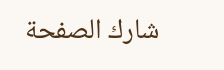شارك الصفحة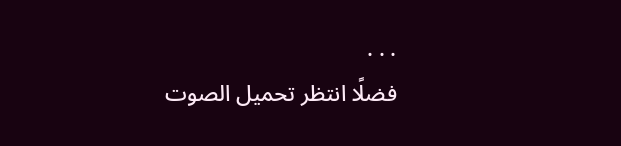. . .
فضلًا انتظر تحميل الصوت